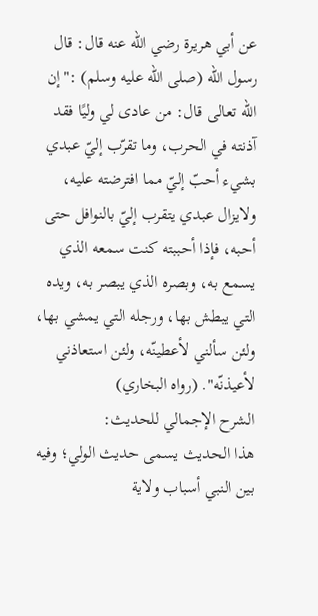عن أبي هريرة رضي الله عنه قال: قال رسول الله (صلى الله عليه وسلم) :"إن الله تعالى قال: من عادى لي وليًا فقد آذنته في الحرب، وما تقرّب إليّ عبدي بشيء أحبّ إليّ مما افترضته عليه، ولايزال عبدي يتقرب إليّ بالنوافل حتى أحبه، فإذا أحببته كنت سمعه الذي يسمع به، وبصره الذي يبصر به، ويده التي يبطش بها، ورجله التي يمشي بها، ولئن سألني لأعطينّه، ولئن استعاذني لأعيذنّه". (رواه البخاري)
الشرح الإجمالي للحديث:
هذا الحديث يسمى حديث الولي؛ وفيه بين النبي أسباب ولاية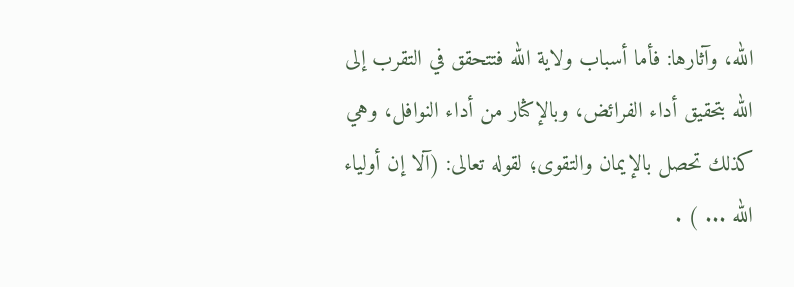الله، وآثارها: فأما أسباب ولاية الله فتتحقق في التقرب إلى الله بتحقيق أداء الفرائض، وبالإكثار من أداء النوافل، وهي كذلك تحصل بالإيمان والتقوى؛ لقوله تعالى: (آلا إن أولياء الله ... ) .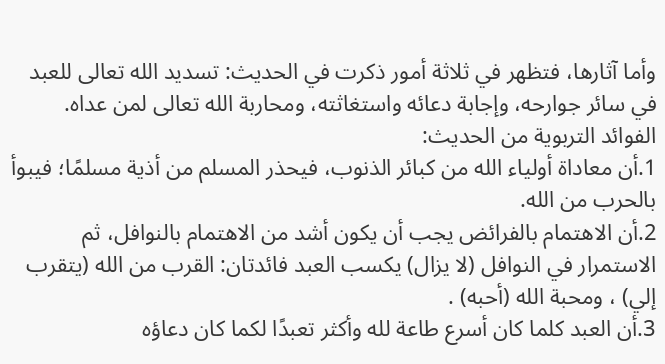وأما آثارها، فتظهر في ثلاثة أمور ذكرت في الحديث: تسديد الله تعالى للعبد في سائر جوارحه، وإجابة دعائه واستغاثته، ومحاربة الله تعالى لمن عداه.
الفوائد التربوية من الحديث:
1.أن معاداة أولياء الله من كبائر الذنوب، فيحذر المسلم من أذية مسلمًا؛ فيبوأ بالحرب من الله.
2.أن الاهتمام بالفرائض يجب أن يكون أشد من الاهتمام بالنوافل، ثم الاستمرار في النوافل (لا يزال) يكسب العبد فائدتان: القرب من الله (يتقرب إلي) ، ومحبة الله (أحبه) .
3.أن العبد كلما كان أسرع طاعة لله وأكثر تعبدًا لكما كان دعاؤه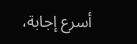أسرع إجابة،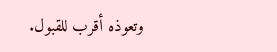وتعوذه أقرب للقبول.